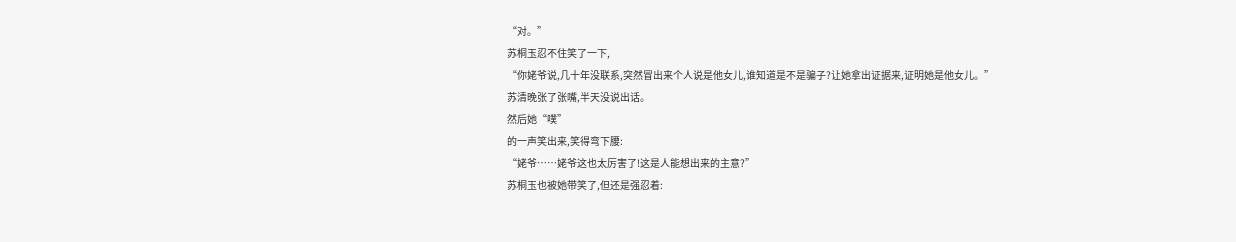“对。”
苏桐玉忍不住笑了一下,
“你姥爷说,几十年没联系,突然冒出来个人说是他女儿,谁知道是不是骗子?让她拿出证据来,证明她是他女儿。”
苏清晚张了张嘴,半天没说出话。
然后她“噗”
的一声笑出来,笑得弯下腰:
“姥爷……姥爷这也太厉害了!这是人能想出来的主意?”
苏桐玉也被她带笑了,但还是强忍着: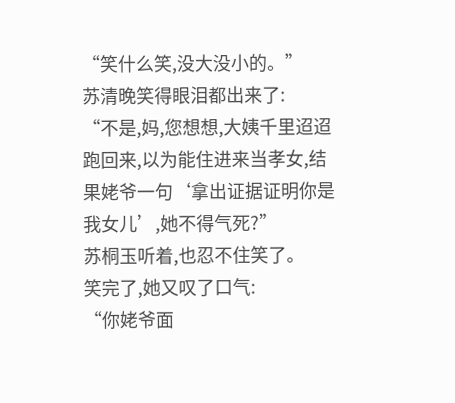“笑什么笑,没大没小的。”
苏清晚笑得眼泪都出来了:
“不是,妈,您想想,大姨千里迢迢跑回来,以为能住进来当孝女,结果姥爷一句‘拿出证据证明你是我女儿’,她不得气死?”
苏桐玉听着,也忍不住笑了。
笑完了,她又叹了口气:
“你姥爷面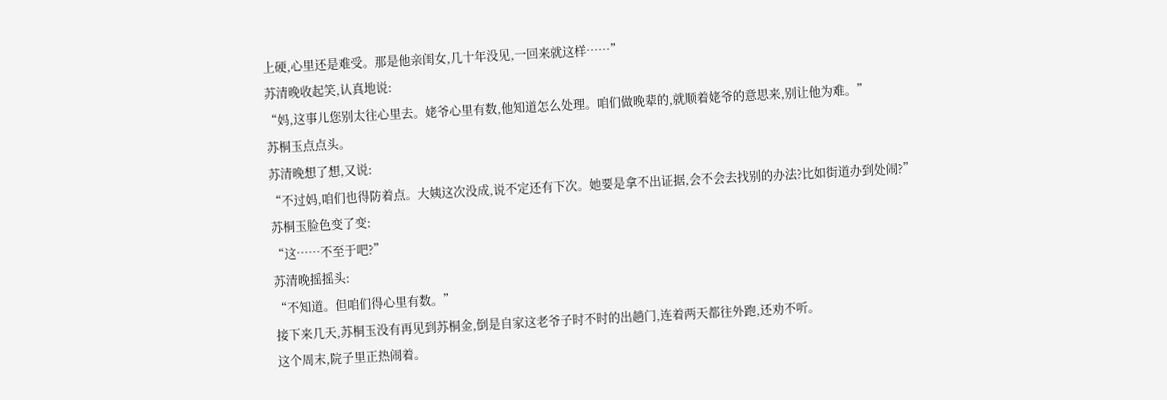上硬,心里还是难受。那是他亲闺女,几十年没见,一回来就这样……”
苏清晚收起笑,认真地说:
“妈,这事儿您别太往心里去。姥爷心里有数,他知道怎么处理。咱们做晚辈的,就顺着姥爷的意思来,别让他为难。”
苏桐玉点点头。
苏清晚想了想,又说:
“不过妈,咱们也得防着点。大姨这次没成,说不定还有下次。她要是拿不出证据,会不会去找别的办法?比如街道办到处闹?”
苏桐玉脸色变了变:
“这……不至于吧?”
苏清晚摇摇头:
“不知道。但咱们得心里有数。”
接下来几天,苏桐玉没有再见到苏桐金,倒是自家这老爷子时不时的出趟门,连着两天都往外跑,还劝不听。
这个周末,院子里正热闹着。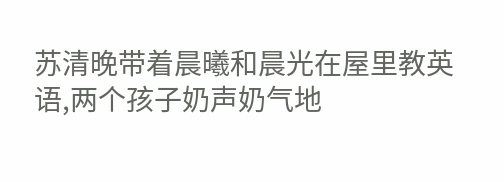苏清晚带着晨曦和晨光在屋里教英语,两个孩子奶声奶气地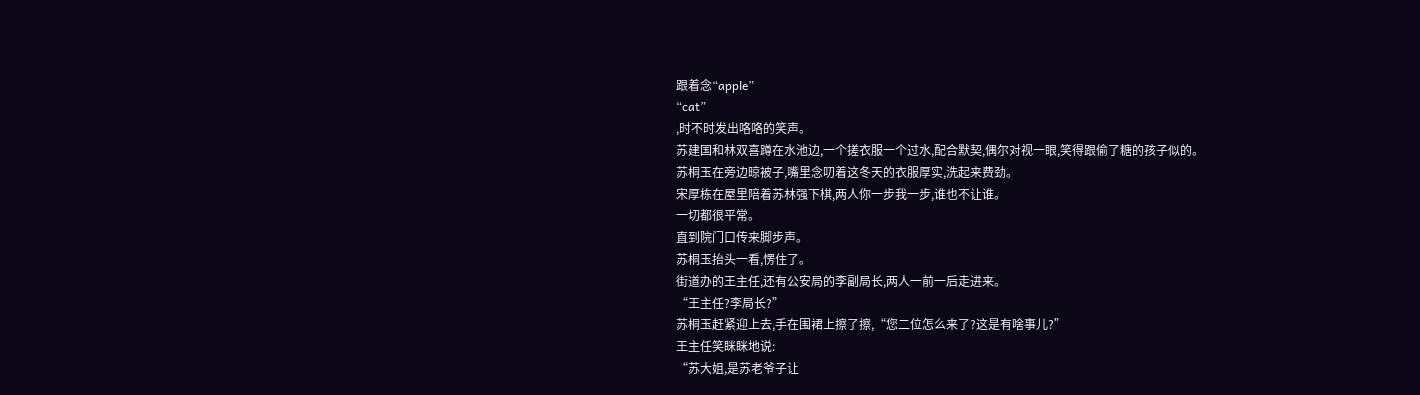跟着念“apple”
“cat”
,时不时发出咯咯的笑声。
苏建国和林双喜蹲在水池边,一个搓衣服一个过水,配合默契,偶尔对视一眼,笑得跟偷了糖的孩子似的。
苏桐玉在旁边晾被子,嘴里念叨着这冬天的衣服厚实,洗起来费劲。
宋厚栋在屋里陪着苏林强下棋,两人你一步我一步,谁也不让谁。
一切都很平常。
直到院门口传来脚步声。
苏桐玉抬头一看,愣住了。
街道办的王主任,还有公安局的李副局长,两人一前一后走进来。
“王主任?李局长?”
苏桐玉赶紧迎上去,手在围裙上擦了擦,“您二位怎么来了?这是有啥事儿?”
王主任笑眯眯地说:
“苏大姐,是苏老爷子让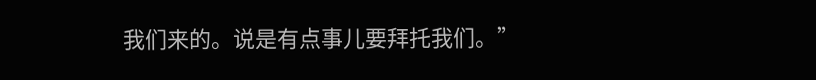我们来的。说是有点事儿要拜托我们。”